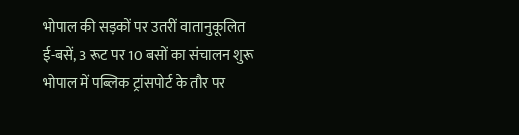भोपाल की सड़कों पर उतरीं वातानुकूलित ई-बसें, 3 रूट पर 10 बसों का संचालन शुरू
भोपाल में पब्लिक ट्रांसपोर्ट के तौर पर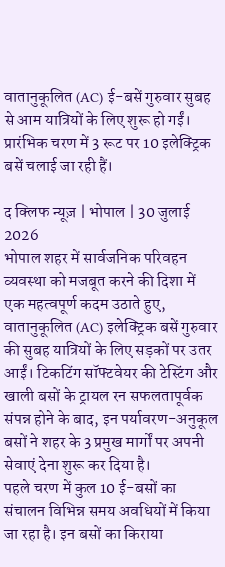वातानुकूलित (AC) ई-बसें गुरुवार सुबह से आम यात्रियों के लिए शुरू हो गईं। प्रारंभिक चरण में 3 रूट पर 10 इलेक्ट्रिक बसें चलाई जा रही हैं।

द क्लिफ न्यूज़ | भोपाल | 30 जुलाई 2026
भोपाल शहर में सार्वजनिक परिवहन व्यवस्था को मजबूत करने की दिशा में एक महत्वपूर्ण कदम उठाते हुए, वातानुकूलित (AC) इलेक्ट्रिक बसें गुरुवार की सुबह यात्रियों के लिए सड़कों पर उतर आईं। टिकटिंग सॉफ्टवेयर की टेस्टिंग और खाली बसों के ट्रायल रन सफलतापूर्वक संपन्न होने के बाद, इन पर्यावरण-अनुकूल बसों ने शहर के 3 प्रमुख मार्गों पर अपनी सेवाएं देना शुरू कर दिया है।
पहले चरण में कुल 10 ई-बसों का संचालन विभिन्न समय अवधियों में किया जा रहा है। इन बसों का किराया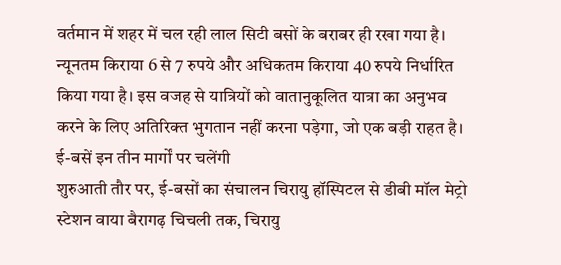वर्तमान में शहर में चल रही लाल सिटी बसों के बराबर ही रखा गया है। न्यूनतम किराया 6 से 7 रुपये और अधिकतम किराया 40 रुपये निर्धारित किया गया है। इस वजह से यात्रियों को वातानुकूलित यात्रा का अनुभव करने के लिए अतिरिक्त भुगतान नहीं करना पड़ेगा, जो एक बड़ी राहत है।
ई-बसें इन तीन मार्गों पर चलेंगी
शुरुआती तौर पर, ई-बसों का संचालन चिरायु हॉस्पिटल से डीबी मॉल मेट्रो स्टेशन वाया बैरागढ़ चिचली तक, चिरायु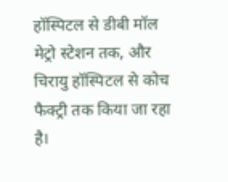हॉस्पिटल से डीबी मॉल मेट्रो स्टेशन तक, और चिरायु हॉस्पिटल से कोच फैक्ट्री तक किया जा रहा है।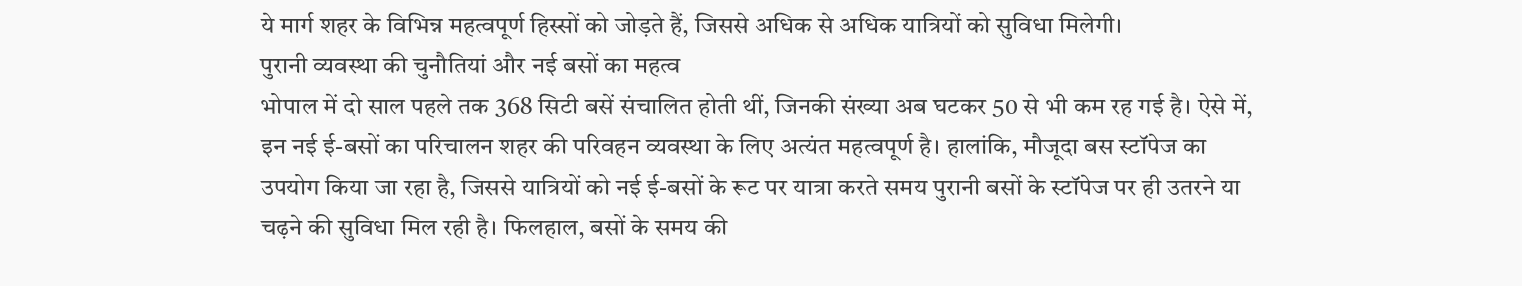ये मार्ग शहर के विभिन्न महत्वपूर्ण हिस्सों को जोड़ते हैं, जिससे अधिक से अधिक यात्रियों को सुविधा मिलेगी।
पुरानी व्यवस्था की चुनौतियां और नई बसों का महत्व
भोपाल में दो साल पहले तक 368 सिटी बसें संचालित होती थीं, जिनकी संख्या अब घटकर 50 से भी कम रह गई है। ऐसे में, इन नई ई-बसों का परिचालन शहर की परिवहन व्यवस्था के लिए अत्यंत महत्वपूर्ण है। हालांकि, मौजूदा बस स्टॉपेज का उपयोग किया जा रहा है, जिससे यात्रियों को नई ई-बसों के रूट पर यात्रा करते समय पुरानी बसों के स्टॉपेज पर ही उतरने या चढ़ने की सुविधा मिल रही है। फिलहाल, बसों के समय की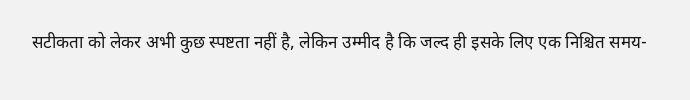सटीकता को लेकर अभी कुछ स्पष्टता नहीं है, लेकिन उम्मीद है कि जल्द ही इसके लिए एक निश्चित समय-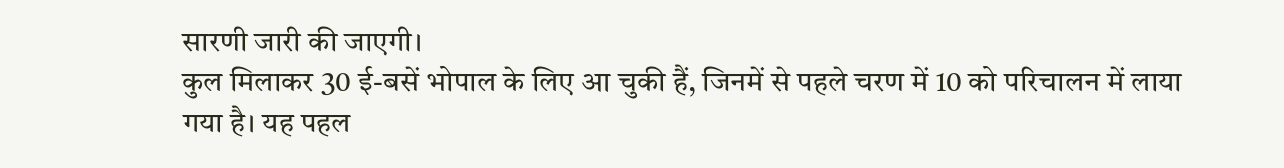सारणी जारी की जाएगी।
कुल मिलाकर 30 ई-बसें भोपाल के लिए आ चुकी हैं, जिनमें से पहले चरण में 10 को परिचालन में लाया गया है। यह पहल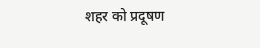शहर को प्रदूषण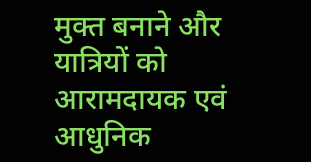मुक्त बनाने और यात्रियों को आरामदायक एवं आधुनिक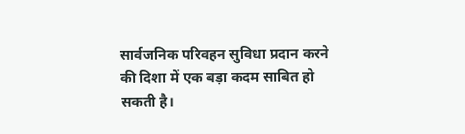सार्वजनिक परिवहन सुविधा प्रदान करने की दिशा में एक बड़ा कदम साबित हो सकती है।